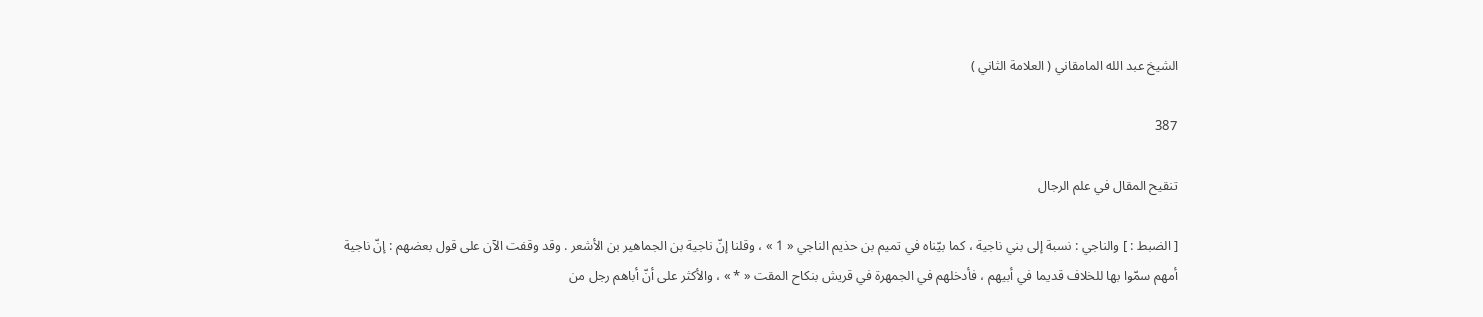الشيخ عبد الله المامقاني ( العلامة الثاني )

387

تنقيح المقال في علم الرجال

[ الضبط : ] والناجي : نسبة إلى بني ناجية ، كما بيّناه في تميم بن حذيم الناجي « 1 » ، وقلنا إنّ ناجية بن الجماهير بن الأشعر . وقد وقفت الآن على قول بعضهم : إنّ ناجية أمهم سمّوا بها للخلاف قديما في أبيهم ، فأدخلهم في الجمهرة في قريش بنكاح المقت « * » ، والأكثر على أنّ أباهم رجل من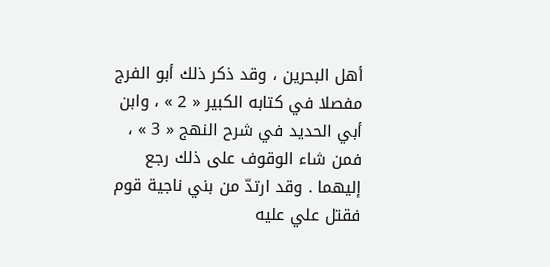أهل البحرين ، وقد ذكر ذلك أبو الفرج مفصلا في كتابه الكبير « 2 » ، وابن أبي الحديد في شرح النهج « 3 » ، فمن شاء الوقوف على ذلك رجع إليهما . وقد ارتدّ من بني ناجية قوم فقتل علي عليه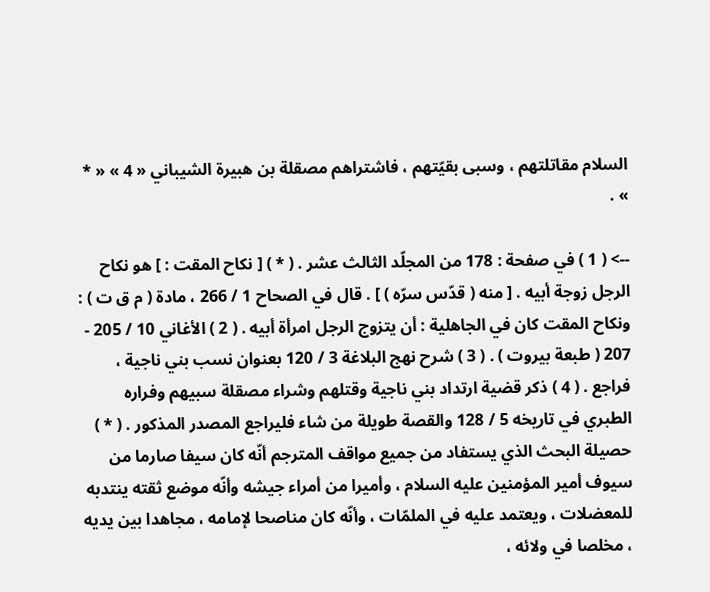السلام مقاتلتهم ، وسبى بقيّتهم ، فاشتراهم مصقلة بن هبيرة الشيباني « 4 » « * » .

--> ( 1 ) في صفحة : 178 من المجلّد الثالث عشر . ( * ) [ نكاح المقت : ] هو نكاح الرجل زوجة أبيه . [ منه ( قدّس سرّه ) ] . قال في الصحاح 1 / 266 ، مادة ( م ق ت ) : ونكاح المقت كان في الجاهلية : أن يتزوج الرجل امرأة أبيه . ( 2 ) الأغاني 10 / 205 - 207 ( طبعة بيروت ) . ( 3 ) شرح نهج البلاغة 3 / 120 بعنوان نسب بني ناجية ، فراجع . ( 4 ) ذكر قضية ارتداد بني ناجية وقتلهم وشراء مصقلة سبيهم وفراره الطبري في تاريخه 5 / 128 والقصة طويلة من شاء فليراجع المصدر المذكور . ( * ) حصيلة البحث الذي يستفاد من جميع مواقف المترجم أنّه كان سيفا صارما من سيوف أمير المؤمنين عليه السلام ، وأميرا من أمراء جيشه وأنّه موضع ثقته ينتدبه للمعضلات ، ويعتمد عليه في الملمّات ، وأنّه كان مناصحا لإمامه ، مجاهدا بين يديه ، مخلصا في ولائه ،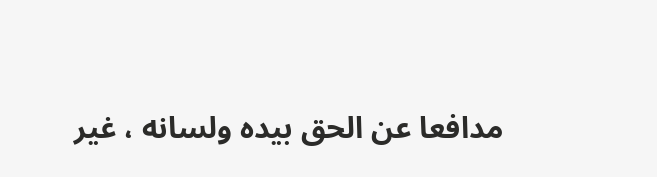مدافعا عن الحق بيده ولسانه ، غير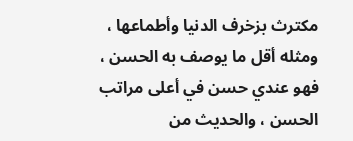مكترث بزخرف الدنيا وأطماعها ، ومثله أقل ما يوصف به الحسن ، فهو عندي حسن في أعلى مراتب الحسن ، والحديث من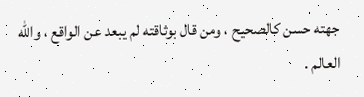جهته حسن كالصحيح ، ومن قال بوثاقته لم يبعد عن الواقع ، واللّه العالم .